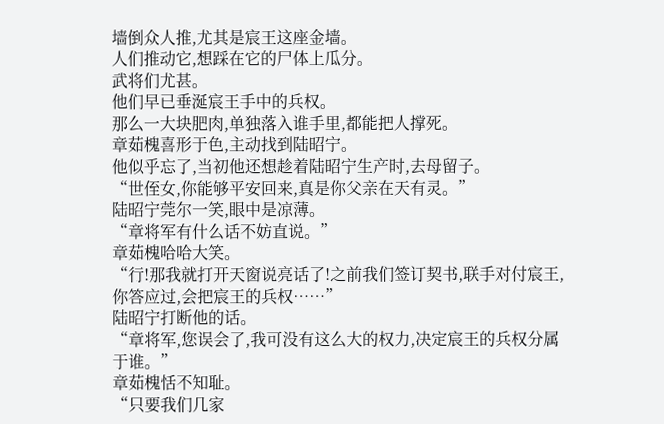墙倒众人推,尤其是宸王这座金墙。
人们推动它,想踩在它的尸体上瓜分。
武将们尤甚。
他们早已垂涎宸王手中的兵权。
那么一大块肥肉,单独落入谁手里,都能把人撑死。
章茹槐喜形于色,主动找到陆昭宁。
他似乎忘了,当初他还想趁着陆昭宁生产时,去母留子。
“世侄女,你能够平安回来,真是你父亲在天有灵。”
陆昭宁莞尔一笑,眼中是凉薄。
“章将军有什么话不妨直说。”
章茹槐哈哈大笑。
“行!那我就打开天窗说亮话了!之前我们签订契书,联手对付宸王,你答应过,会把宸王的兵权……”
陆昭宁打断他的话。
“章将军,您误会了,我可没有这么大的权力,决定宸王的兵权分属于谁。”
章茹槐恬不知耻。
“只要我们几家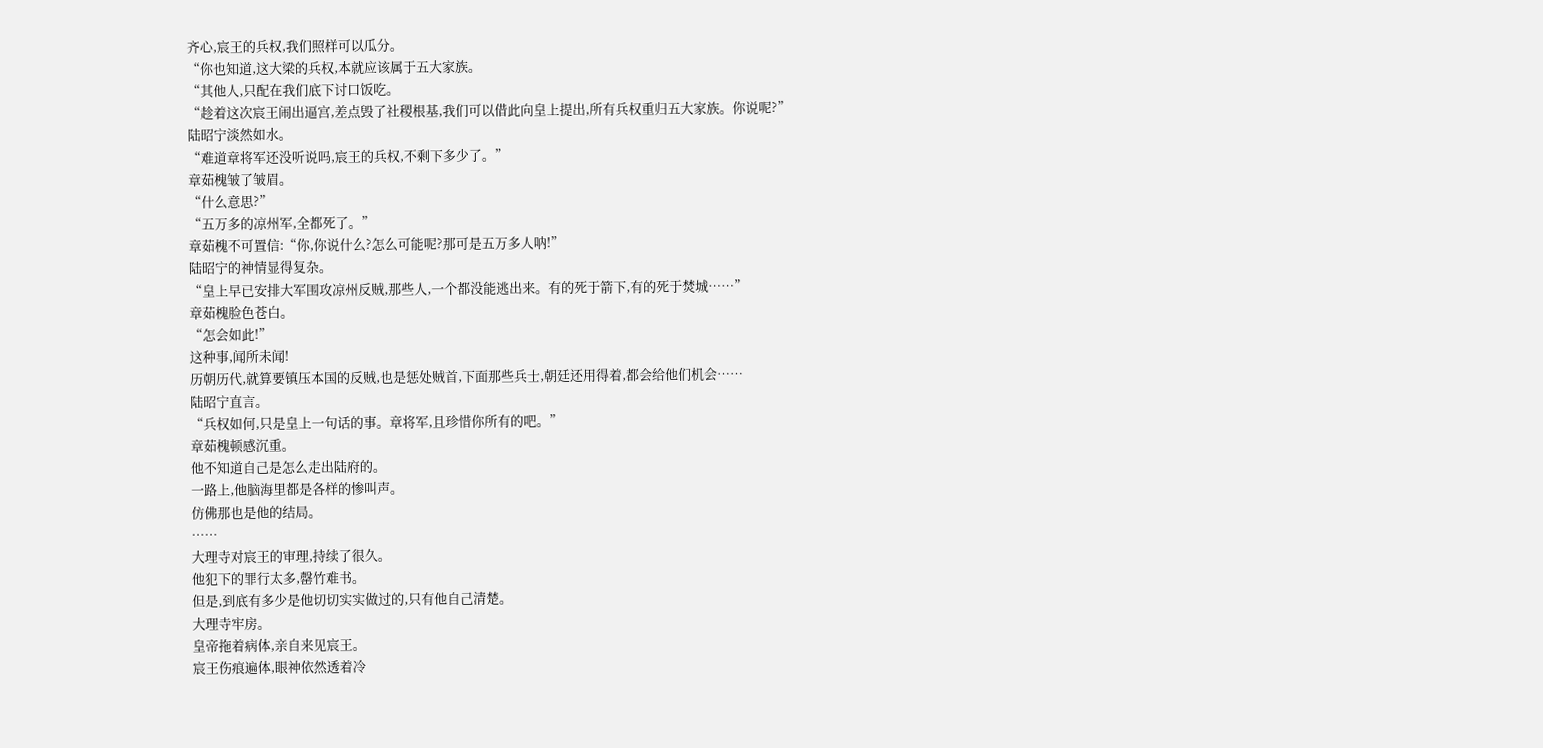齐心,宸王的兵权,我们照样可以瓜分。
“你也知道,这大梁的兵权,本就应该属于五大家族。
“其他人,只配在我们底下讨口饭吃。
“趁着这次宸王闹出逼宫,差点毁了社稷根基,我们可以借此向皇上提出,所有兵权重归五大家族。你说呢?”
陆昭宁淡然如水。
“难道章将军还没听说吗,宸王的兵权,不剩下多少了。”
章茹槐皱了皱眉。
“什么意思?”
“五万多的凉州军,全都死了。”
章茹槐不可置信:“你,你说什么?怎么可能呢?那可是五万多人呐!”
陆昭宁的神情显得复杂。
“皇上早已安排大军围攻凉州反贼,那些人,一个都没能逃出来。有的死于箭下,有的死于焚城……”
章茹槐脸色苍白。
“怎会如此!”
这种事,闻所未闻!
历朝历代,就算要镇压本国的反贼,也是惩处贼首,下面那些兵士,朝廷还用得着,都会给他们机会……
陆昭宁直言。
“兵权如何,只是皇上一句话的事。章将军,且珍惜你所有的吧。”
章茹槐顿感沉重。
他不知道自己是怎么走出陆府的。
一路上,他脑海里都是各样的惨叫声。
仿佛那也是他的结局。
……
大理寺对宸王的审理,持续了很久。
他犯下的罪行太多,罄竹难书。
但是,到底有多少是他切切实实做过的,只有他自己清楚。
大理寺牢房。
皇帝拖着病体,亲自来见宸王。
宸王伤痕遍体,眼神依然透着冷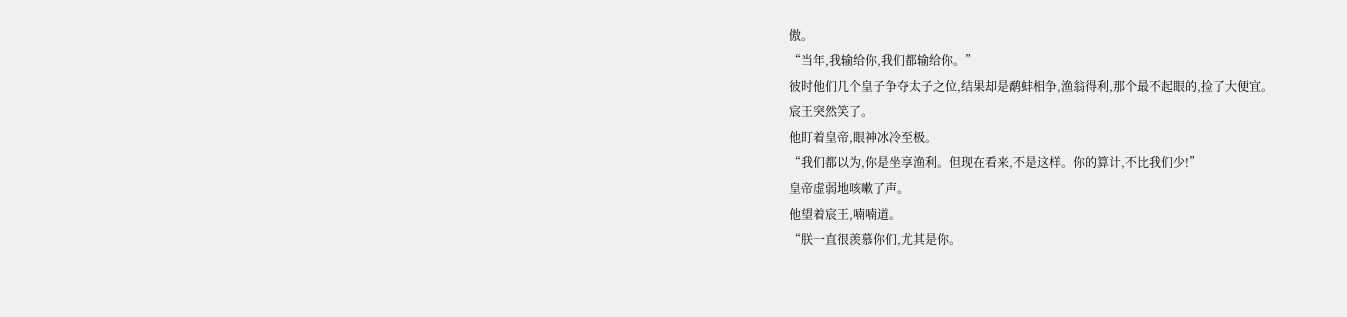傲。
“当年,我输给你,我们都输给你。”
彼时他们几个皇子争夺太子之位,结果却是鹬蚌相争,渔翁得利,那个最不起眼的,捡了大便宜。
宸王突然笑了。
他盯着皇帝,眼神冰冷至极。
“我们都以为,你是坐享渔利。但现在看来,不是这样。你的算计,不比我们少!”
皇帝虚弱地咳嗽了声。
他望着宸王,喃喃道。
“朕一直很羡慕你们,尤其是你。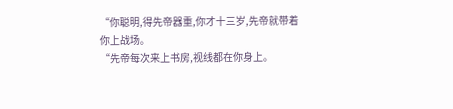“你聪明,得先帝器重,你才十三岁,先帝就带着你上战场。
“先帝每次来上书房,视线都在你身上。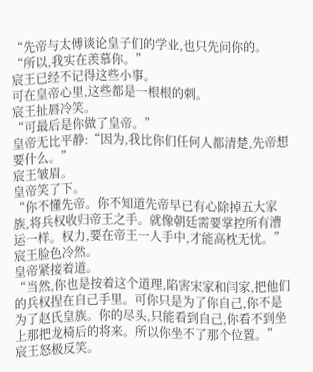“先帝与太傅谈论皇子们的学业,也只先问你的。
“所以,我实在羡慕你。”
宸王已经不记得这些小事。
可在皇帝心里,这些都是一根根的刺。
宸王扯唇冷笑。
“可最后是你做了皇帝。”
皇帝无比平静:“因为,我比你们任何人都清楚,先帝想要什么。”
宸王皱眉。
皇帝笑了下。
“你不懂先帝。你不知道先帝早已有心除掉五大家族,将兵权收归帝王之手。就像朝廷需要掌控所有漕运一样。权力,要在帝王一人手中,才能高枕无忧。”
宸王脸色冷然。
皇帝紧接着道。
“当然,你也是按着这个道理,陷害宋家和闫家,把他们的兵权捏在自己手里。可你只是为了你自己,你不是为了赵氏皇族。你的尽头,只能看到自己,你看不到坐上那把龙椅后的将来。所以你坐不了那个位置。”
宸王怒极反笑。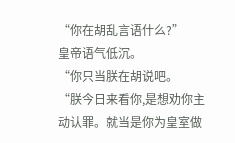“你在胡乱言语什么?”
皇帝语气低沉。
“你只当朕在胡说吧。
“朕今日来看你,是想劝你主动认罪。就当是你为皇室做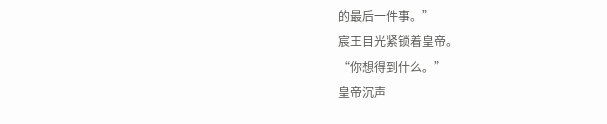的最后一件事。”
宸王目光紧锁着皇帝。
“你想得到什么。”
皇帝沉声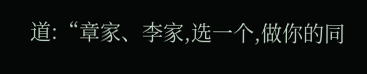道:“章家、李家,选一个,做你的同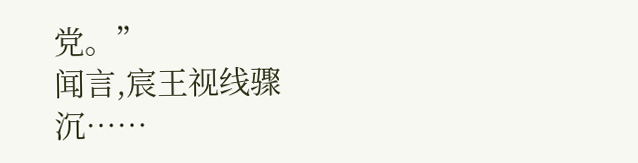党。”
闻言,宸王视线骤沉……